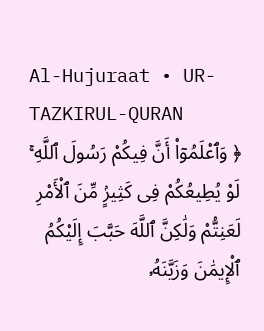Al-Hujuraat • UR-TAZKIRUL-QURAN
﴿ وَٱعْلَمُوٓا۟ أَنَّ فِيكُمْ رَسُولَ ٱللَّهِ ۚ لَوْ يُطِيعُكُمْ فِى كَثِيرٍۢ مِّنَ ٱلْأَمْرِ لَعَنِتُّمْ وَلَٰكِنَّ ٱللَّهَ حَبَّبَ إِلَيْكُمُ ٱلْإِيمَٰنَ وَزَيَّنَهُۥ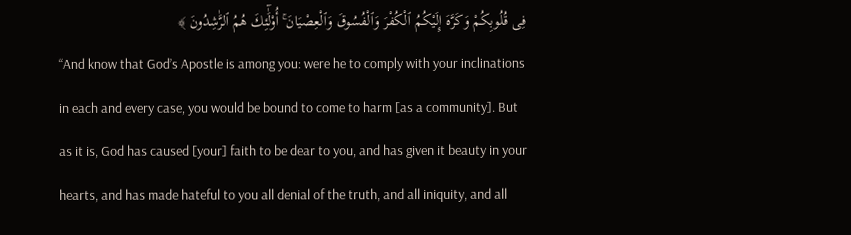فِى قُلُوبِكُمْ وَكَرَّهَ إِلَيْكُمُ ٱلْكُفْرَ وَٱلْفُسُوقَ وَٱلْعِصْيَانَ ۚ أُو۟لَٰٓئِكَ هُمُ ٱلرَّٰشِدُونَ ﴾
“And know that God’s Apostle is among you: were he to comply with your inclinations in each and every case, you would be bound to come to harm [as a community]. But as it is, God has caused [your] faith to be dear to you, and has given it beauty in your hearts, and has made hateful to you all denial of the truth, and all iniquity, and all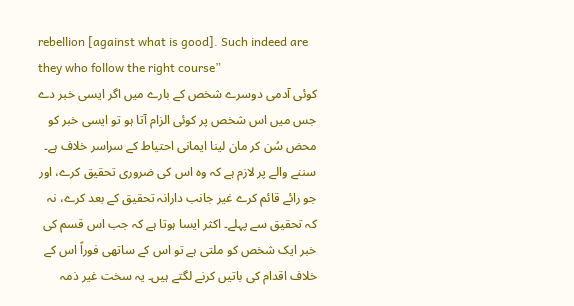rebellion [against what is good]. Such indeed are they who follow the right course”
کوئی آدمی دوسرے شخص کے بارے میں اگر ایسی خبر دے جس میں اس شخص پر کوئی الزام آتا ہو تو ایسی خبر کو محض سُن کر مان لینا ایمانی احتیاط کے سراسر خلاف ہے۔ سننے والے پر لازم ہے کہ وہ اس کی ضروری تحقیق کرے، اور جو رائے قائم کرے غیر جانب دارانہ تحقیق کے بعد کرے، نہ کہ تحقیق سے پہلے۔ اکثر ایسا ہوتا ہے کہ جب اس قسم کی خبر ایک شخص کو ملتی ہے تو اس کے ساتھی فوراً اس کے خلاف اقدام کی باتیں کرنے لگتے ہیں۔ یہ سخت غیر ذمہ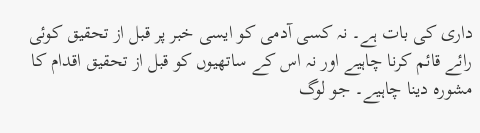داری کی بات ہے۔ نہ کسی آدمی کو ایسی خبر پر قبل از تحقیق کوئی رائے قائم کرنا چاہيے اور نہ اس کے ساتھیوں کو قبل از تحقیق اقدام کا مشورہ دینا چاہيے۔ جو لوگ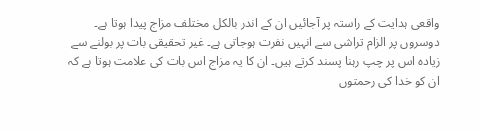واقعی ہدایت کے راستہ پر آجائیں ان کے اندر بالکل مختلف مزاج پیدا ہوتا ہے۔ دوسروں پر الزام تراشی سے انہیں نفرت ہوجاتی ہے۔ غیر تحقیقی بات پر بولنے سے زیادہ اس پر چپ رہنا پسند کرتے ہیں۔ ان کا یہ مزاج اس بات کی علامت ہوتا ہے کہ ان کو خدا کی رحمتوں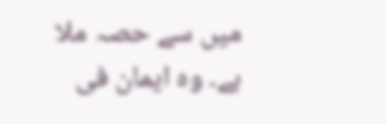میں سے حصہ ملا ہے۔ وہ ایمان فی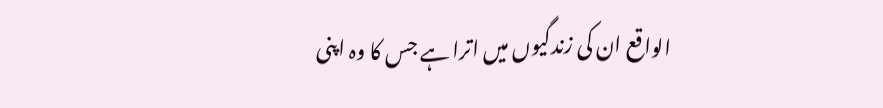الواقع ان کی زندگیوں میں اترا ہے جس کا وہ اپنی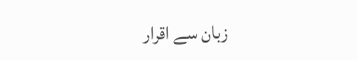زبان سے اقرار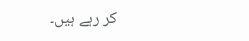کر رہے ہیں۔